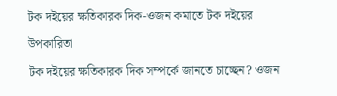টক দইয়ের ক্ষতিকারক দিক-ওজন কমাতে টক দইয়ের উপকারিতা
টক দইয়ের ক্ষতিকারক দিক সম্পর্কে জানতে চাচ্ছেন? ওজন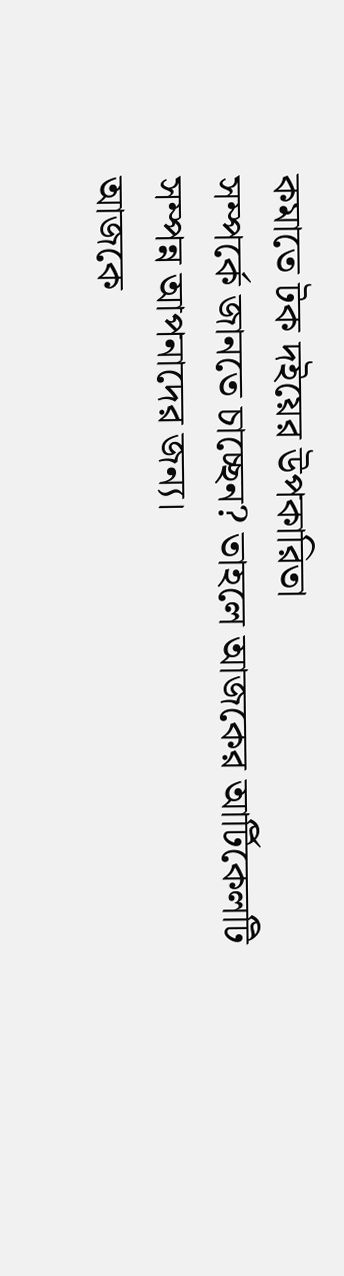কমাতে টক দইয়ের উপকারিতা
সম্পর্কে জানতে চাচ্ছেন? তাহলে আজকের আর্টিকেলটি সম্পন্ন আপনাদের জন্য।
আজকে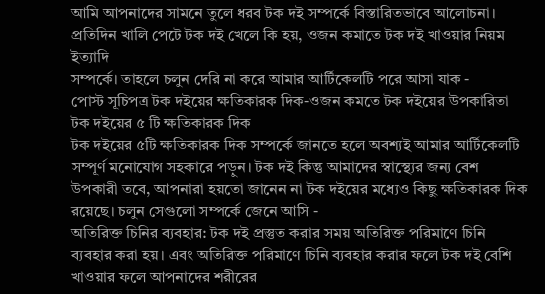আমি আপনাদের সামনে তুলে ধরব টক দই সম্পর্কে বিস্তারিতভাবে আলোচনা।
প্রতিদিন খালি পেটে টক দই খেলে কি হয়, ওজন কমাতে টক দই খাওয়ার নিয়ম ইত্যাদি
সম্পর্কে। তাহলে চলুন দেরি না করে আমার আর্টিকেলটি পরে আসা যাক -
পোস্ট সূচিপত্র টক দইয়ের ক্ষতিকারক দিক-ওজন কমতে টক দইয়ের উপকারিতা
টক দইয়ের ৫ টি ক্ষতিকারক দিক
টক দইয়ের ৫টি ক্ষতিকারক দিক সম্পর্কে জানতে হলে অবশ্যই আমার আর্টিকেলটি
সম্পূর্ণ মনোযোগ সহকারে পড়ুন। টক দই কিন্তু আমাদের স্বাস্থ্যের জন্য বেশ
উপকারী তবে, আপনারা হয়তো জানেন না টক দইয়ের মধ্যেও কিছু ক্ষতিকারক দিক
রয়েছে। চলুন সেগুলো সম্পর্কে জেনে আসি -
অতিরিক্ত চিনির ব্যবহার: টক দই প্রস্তুত করার সময় অতিরিক্ত পরিমাণে চিনি
ব্যবহার করা হয়। এবং অতিরিক্ত পরিমাণে চিনি ব্যবহার করার ফলে টক দই বেশি
খাওয়ার ফলে আপনাদের শরীরের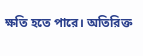ক্ষতি হতে পারে। অতিরিক্ত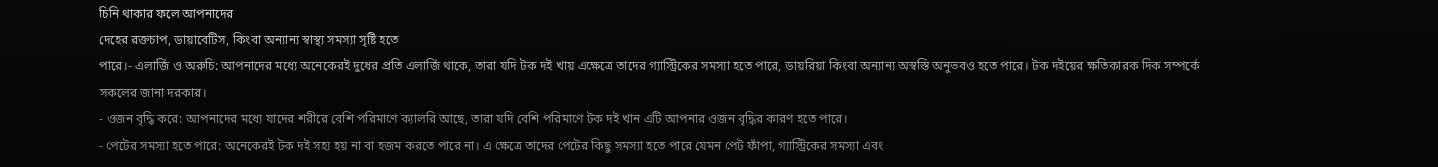চিনি থাকার ফলে আপনাদের
দেহের রক্তচাপ, ডায়াবেটিস, কিংবা অন্যান্য স্বাস্থ্য সমস্যা সৃষ্টি হতে
পারে।- এলার্জি ও অরুচি: আপনাদের মধ্যে অনেকেরই দুধের প্রতি এলার্জি থাকে, তারা যদি টক দই খায় এক্ষেত্রে তাদের গ্যাস্ট্রিকের সমস্যা হতে পারে, ডায়রিয়া কিংবা অন্যান্য অস্বস্তি অনুভবও হতে পারে। টক দইয়ের ক্ষতিকারক দিক সম্পর্কে সকলের জানা দরকার।
- ওজন বৃদ্ধি করে: আপনাদের মধ্যে যাদের শরীরে বেশি পরিমাণে ক্যালরি আছে, তারা যদি বেশি পরিমাণে টক দই খান এটি আপনার ওজন বৃদ্ধির কারণ হতে পারে।
- পেটের সমস্যা হতে পারে: অনেকেরই টক দই সহ্য হয় না বা হজম করতে পারে না। এ ক্ষেত্রে তাদের পেটের কিছু সমস্যা হতে পারে যেমন পেট ফাঁপা, গ্যাস্ট্রিকের সমস্যা এবং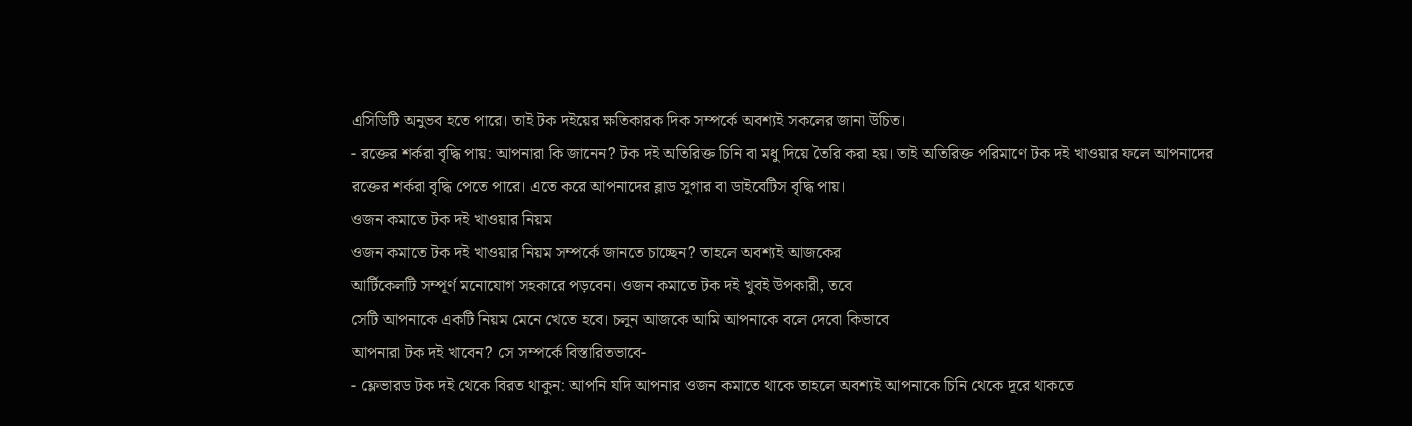এসিডিটি অনুভব হতে পারে। তাই টক দইয়ের ক্ষতিকারক দিক সম্পর্কে অবশ্যই সকলের জানা উচিত।
- রক্তের শর্করা বৃদ্ধি পায়: আপনারা কি জানেন? টক দই অতিরিক্ত চিনি বা মধু দিয়ে তৈরি করা হয়। তাই অতিরিক্ত পরিমাণে টক দই খাওয়ার ফলে আপনাদের রক্তের শর্করা বৃদ্ধি পেতে পারে। এতে করে আপনাদের ব্লাড সুগার বা ডাইবেটিস বৃদ্ধি পায়।
ওজন কমাতে টক দই খাওয়ার নিয়ম
ওজন কমাতে টক দই খাওয়ার নিয়ম সম্পর্কে জানতে চাচ্ছেন? তাহলে অবশ্যই আজকের
আর্টিকেলটি সম্পূর্ণ মনোযোগ সহকারে পড়বেন। ওজন কমাতে টক দই খুবই উপকারী, তবে
সেটি আপনাকে একটি নিয়ম মেনে খেতে হবে। চলুন আজকে আমি আপনাকে বলে দেবো কিভাবে
আপনারা টক দই খাবেন? সে সম্পর্কে বিস্তারিতভাবে-
- ফ্লেভারড টক দই থেকে বিরত থাকুন: আপনি যদি আপনার ওজন কমাতে থাকে তাহলে অবশ্যই আপনাকে চিনি থেকে দূরে থাকতে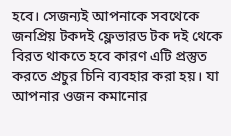হবে। সেজন্যই আপনাকে সবথেকে জনপ্রিয় টকদই ফ্লেভারড টক দই থেকে বিরত থাকতে হবে কারণ এটি প্রস্তুত করতে প্রচুর চিনি ব্যবহার করা হয়। যা আপনার ওজন কমানোর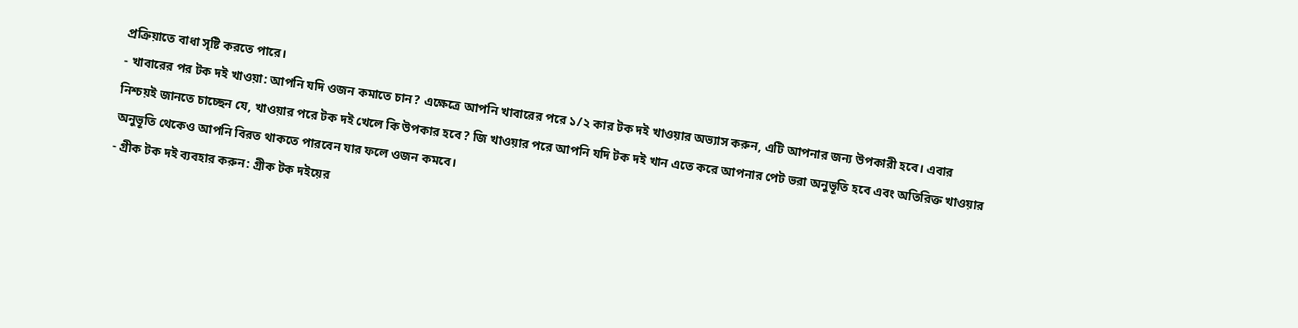প্রক্রিয়াতে বাধা সৃষ্টি করতে পারে।
- খাবারের পর টক দই খাওয়া: আপনি যদি ওজন কমাতে চান? এক্ষেত্রে আপনি খাবারের পরে ১/২ কার টক দই খাওয়ার অভ্যাস করুন, এটি আপনার জন্য উপকারী হবে। এবার নিশ্চয়ই জানতে চাচ্ছেন যে, খাওয়ার পরে টক দই খেলে কি উপকার হবে? জি খাওয়ার পরে আপনি যদি টক দই খান এতে করে আপনার পেট ভরা অনুভূতি হবে এবং অতিরিক্ত খাওয়ার অনুভূতি থেকেও আপনি বিরত থাকতে পারবেন যার ফলে ওজন কমবে।
- গ্রীক টক দই ব্যবহার করুন: গ্রীক টক দইয়ের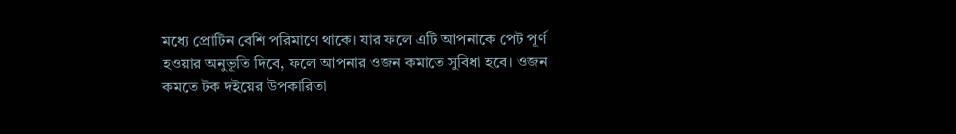মধ্যে প্রোটিন বেশি পরিমাণে থাকে। যার ফলে এটি আপনাকে পেট পূর্ণ হওয়ার অনুভূতি দিবে, ফলে আপনার ওজন কমাতে সুবিধা হবে। ওজন কমতে টক দইয়ের উপকারিতা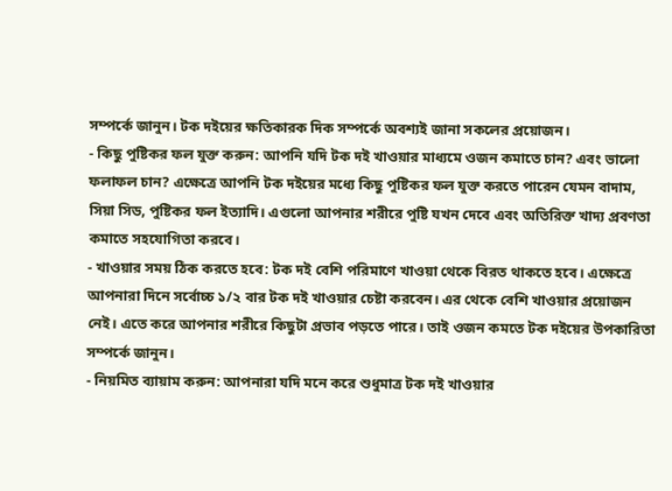সম্পর্কে জানুন। টক দইয়ের ক্ষতিকারক দিক সম্পর্কে অবশ্যই জানা সকলের প্রয়োজন।
- কিছু পুষ্টিকর ফল যুক্ত করুন: আপনি যদি টক দই খাওয়ার মাধ্যমে ওজন কমাতে চান? এবং ভালো ফলাফল চান? এক্ষেত্রে আপনি টক দইয়ের মধ্যে কিছু পুষ্টিকর ফল যুক্ত করতে পারেন যেমন বাদাম, সিয়া সিড, পুষ্টিকর ফল ইত্যাদি। এগুলো আপনার শরীরে পুষ্টি যখন দেবে এবং অতিরিক্ত খাদ্য প্রবণতা কমাতে সহযোগিতা করবে।
- খাওয়ার সময় ঠিক করতে হবে: টক দই বেশি পরিমাণে খাওয়া থেকে বিরত থাকতে হবে। এক্ষেত্রে আপনারা দিনে সর্বোচ্চ ১/২ বার টক দই খাওয়ার চেষ্টা করবেন। এর থেকে বেশি খাওয়ার প্রয়োজন নেই। এতে করে আপনার শরীরে কিছুটা প্রভাব পড়তে পারে। তাই ওজন কমতে টক দইয়ের উপকারিতা সম্পর্কে জানুন।
- নিয়মিত ব্যায়াম করুন: আপনারা যদি মনে করে শুধুমাত্র টক দই খাওয়ার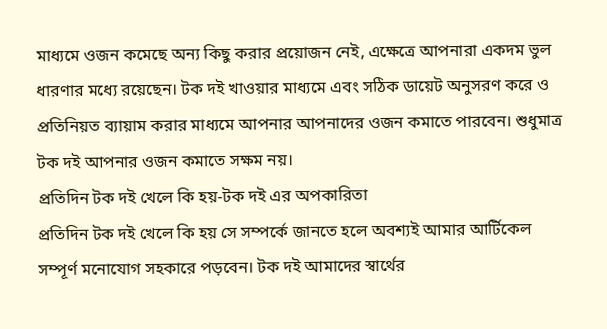মাধ্যমে ওজন কমেছে অন্য কিছু করার প্রয়োজন নেই, এক্ষেত্রে আপনারা একদম ভুল ধারণার মধ্যে রয়েছেন। টক দই খাওয়ার মাধ্যমে এবং সঠিক ডায়েট অনুসরণ করে ও প্রতিনিয়ত ব্যায়াম করার মাধ্যমে আপনার আপনাদের ওজন কমাতে পারবেন। শুধুমাত্র টক দই আপনার ওজন কমাতে সক্ষম নয়।
প্রতিদিন টক দই খেলে কি হয়-টক দই এর অপকারিতা
প্রতিদিন টক দই খেলে কি হয় সে সম্পর্কে জানতে হলে অবশ্যই আমার আর্টিকেল
সম্পূর্ণ মনোযোগ সহকারে পড়বেন। টক দই আমাদের স্বার্থের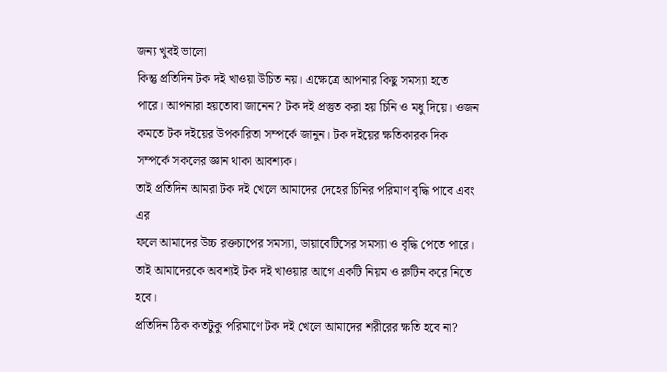জন্য খুবই ভালো
কিন্তু প্রতিদিন টক দই খাওয়া উচিত নয়। এক্ষেত্রে আপনার কিছু সমস্যা হতে
পারে। আপনারা হয়তোবা জানেন? টক দই প্রস্তুত করা হয় চিনি ও মধু দিয়ে। ওজন
কমতে টক দইয়ের উপকারিতা সম্পর্কে জানুন। টক দইয়ের ক্ষতিকারক দিক
সম্পর্কে সকলের জ্ঞান থাকা আবশ্যক।
তাই প্রতিদিন আমরা টক দই খেলে আমাদের দেহের চিনির পরিমাণ বৃদ্ধি পাবে এবং এর
ফলে আমাদের উচ্চ রক্তচাপের সমস্যা, ডায়াবেটিসের সমস্যা ও বৃদ্ধি পেতে পারে।
তাই আমাদেরকে অবশ্যই টক দই খাওয়ার আগে একটি নিয়ম ও রুটিন করে নিতে হবে।
প্রতিদিন ঠিক কতটুকু পরিমাণে টক দই খেলে আমাদের শরীরের ক্ষতি হবে না?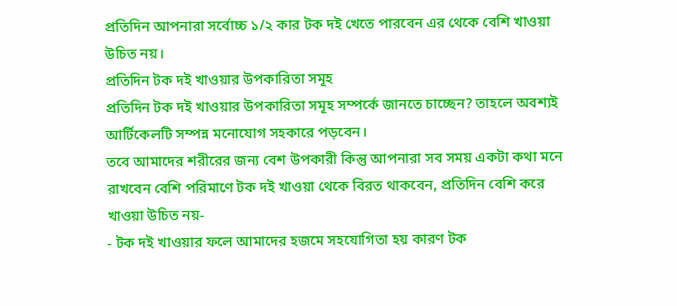প্রতিদিন আপনারা সর্বোচ্চ ১/২ কার টক দই খেতে পারবেন এর থেকে বেশি খাওয়া
উচিত নয়।
প্রতিদিন টক দই খাওয়ার উপকারিতা সমূহ
প্রতিদিন টক দই খাওয়ার উপকারিতা সমূহ সম্পর্কে জানতে চাচ্ছেন? তাহলে অবশ্যই
আর্টিকেলটি সম্পন্ন মনোযোগ সহকারে পড়বেন।
তবে আমাদের শরীরের জন্য বেশ উপকারী কিন্তু আপনারা সব সময় একটা কথা মনে
রাখবেন বেশি পরিমাণে টক দই খাওয়া থেকে বিরত থাকবেন, প্রতিদিন বেশি করে
খাওয়া উচিত নয়-
- টক দই খাওয়ার ফলে আমাদের হজমে সহযোগিতা হয় কারণ টক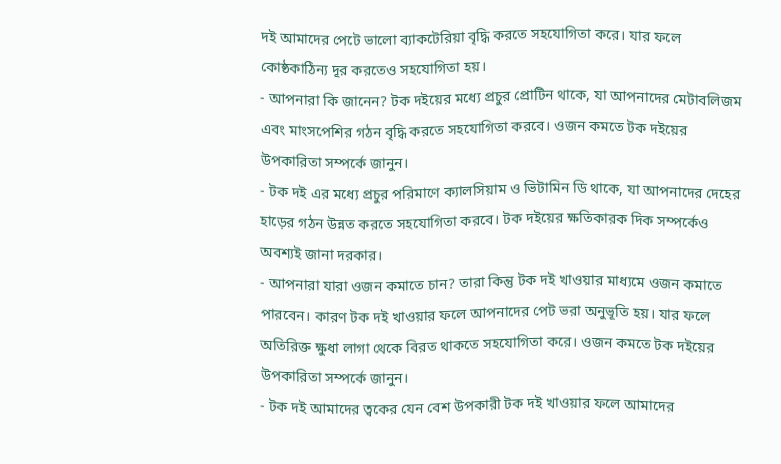দই আমাদের পেটে ভালো ব্যাকটেরিয়া বৃদ্ধি করতে সহযোগিতা করে। যার ফলে কোষ্ঠকাঠিন্য দূর করতেও সহযোগিতা হয়।
- আপনারা কি জানেন? টক দইয়ের মধ্যে প্রচুর প্রোটিন থাকে, যা আপনাদের মেটাবলিজম এবং মাংসপেশির গঠন বৃদ্ধি করতে সহযোগিতা করবে। ওজন কমতে টক দইয়ের উপকারিতা সম্পর্কে জানুন।
- টক দই এর মধ্যে প্রচুর পরিমাণে ক্যালসিয়াম ও ভিটামিন ডি থাকে, যা আপনাদের দেহের হাড়ের গঠন উন্নত করতে সহযোগিতা করবে। টক দইয়ের ক্ষতিকারক দিক সম্পর্কেও অবশ্যই জানা দরকার।
- আপনারা যারা ওজন কমাতে চান? তারা কিন্তু টক দই খাওয়ার মাধ্যমে ওজন কমাতে পারবেন। কারণ টক দই খাওয়ার ফলে আপনাদের পেট ভরা অনুভূতি হয়। যার ফলে অতিরিক্ত ক্ষুধা লাগা থেকে বিরত থাকতে সহযোগিতা করে। ওজন কমতে টক দইয়ের উপকারিতা সম্পর্কে জানুন।
- টক দই আমাদের ত্বকের যেন বেশ উপকারী টক দই খাওয়ার ফলে আমাদের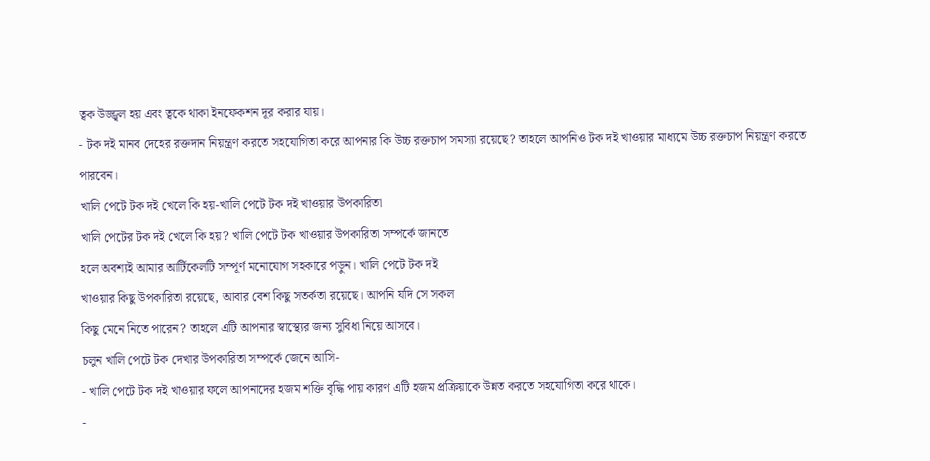ত্বক উজ্জ্বল হয় এবং ত্বকে থাকা ইনফেকশন দূর করার যায়।
- টক দই মানব দেহের রক্তদান নিয়ন্ত্রণ করতে সহযোগিতা করে আপনার কি উচ্চ রক্তচাপ সমস্যা রয়েছে? তাহলে আপনিও টক দই খাওয়ার মাধ্যমে উচ্চ রক্তচাপ নিয়ন্ত্রণ করতে পারবেন।
খালি পেটে টক দই খেলে কি হয়-খালি পেটে টক দই খাওয়ার উপকারিতা
খালি পেটের টক দই খেলে কি হয়? খালি পেটে টক খাওয়ার উপকারিতা সম্পর্কে জানতে
হলে অবশ্যই আমার আর্টিকেলটি সম্পূর্ণ মনোযোগ সহকারে পড়ুন। খালি পেটে টক দই
খাওয়ার কিছু উপকারিতা রয়েছে, আবার বেশ কিছু সতর্কতা রয়েছে। আপনি যদি সে সকল
কিছু মেনে নিতে পারেন? তাহলে এটি আপনার স্বাস্থ্যের জন্য সুবিধা নিয়ে আসবে।
চলুন খালি পেটে টক দেখার উপকারিতা সম্পর্কে জেনে আসি-
- খালি পেটে টক দই খাওয়ার ফলে আপনাদের হজম শক্তি বৃদ্ধি পায় কারণ এটি হজম প্রক্রিয়াকে উন্নত করতে সহযোগিতা করে থাকে।
-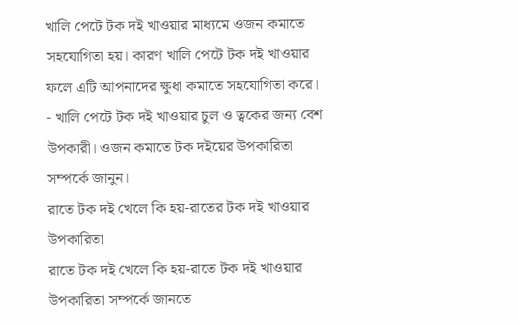খালি পেটে টক দই খাওয়ার মাধ্যমে ওজন কমাতে সহযোগিতা হয়। কারণ খালি পেটে টক দই খাওয়ার ফলে এটি আপনাদের ক্ষুধা কমাতে সহযোগিতা করে।
- খালি পেটে টক দই খাওয়ার চুল ও ত্বকের জন্য বেশ উপকারী। ওজন কমাতে টক দইয়ের উপকারিতা সম্পর্কে জানুন।
রাতে টক দই খেলে কি হয়-রাতের টক দই খাওয়ার উপকারিতা
রাতে টক দই খেলে কি হয়-রাতে টক দই খাওয়ার উপকারিতা সম্পর্কে জানতে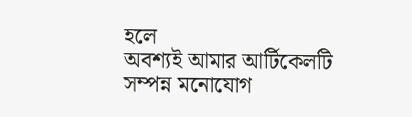হলে
অবশ্যই আমার আর্টিকেলটি সম্পন্ন মনোযোগ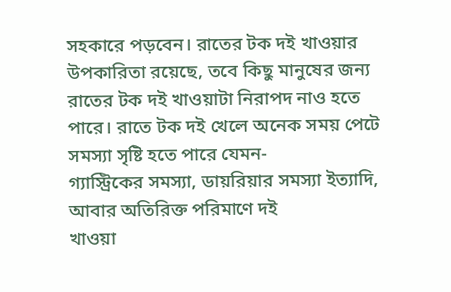সহকারে পড়বেন। রাতের টক দই খাওয়ার
উপকারিতা রয়েছে, তবে কিছু মানুষের জন্য রাতের টক দই খাওয়াটা নিরাপদ নাও হতে
পারে। রাতে টক দই খেলে অনেক সময় পেটে সমস্যা সৃষ্টি হতে পারে যেমন-
গ্যাস্ট্রিকের সমস্যা, ডায়রিয়ার সমস্যা ইত্যাদি, আবার অতিরিক্ত পরিমাণে দই
খাওয়া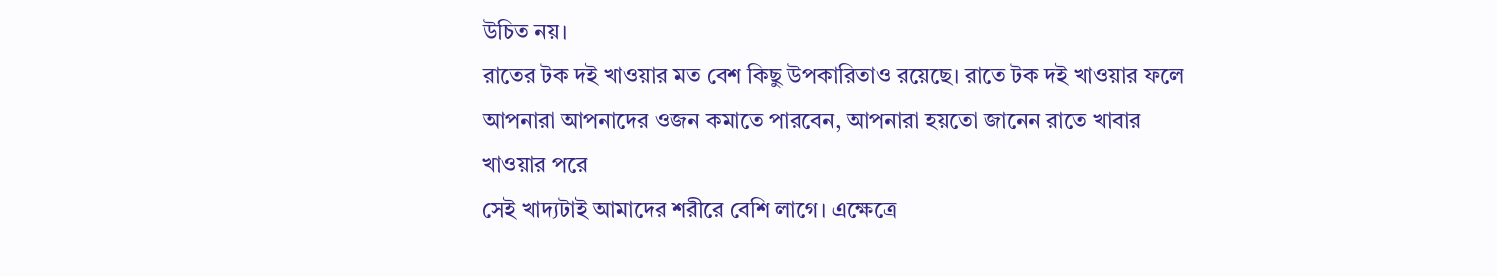উচিত নয়।
রাতের টক দই খাওয়ার মত বেশ কিছু উপকারিতাও রয়েছে। রাতে টক দই খাওয়ার ফলে
আপনারা আপনাদের ওজন কমাতে পারবেন, আপনারা হয়তো জানেন রাতে খাবার খাওয়ার পরে
সেই খাদ্যটাই আমাদের শরীরে বেশি লাগে। এক্ষেত্রে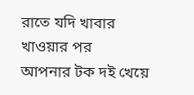রাতে যদি খাবার খাওয়ার পর
আপনার টক দই খেয়ে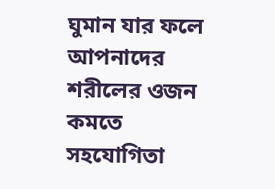ঘুমান যার ফলে আপনাদের শরীলের ওজন কমতে সহযোগিতা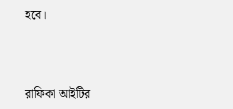হবে।



রাফিকা আইটির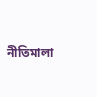নীতিমালা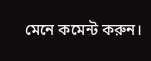মেনে কমেন্ট করুন।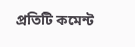প্রতিটি কমেন্ট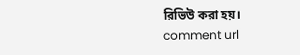রিভিউ করা হয়।
comment url